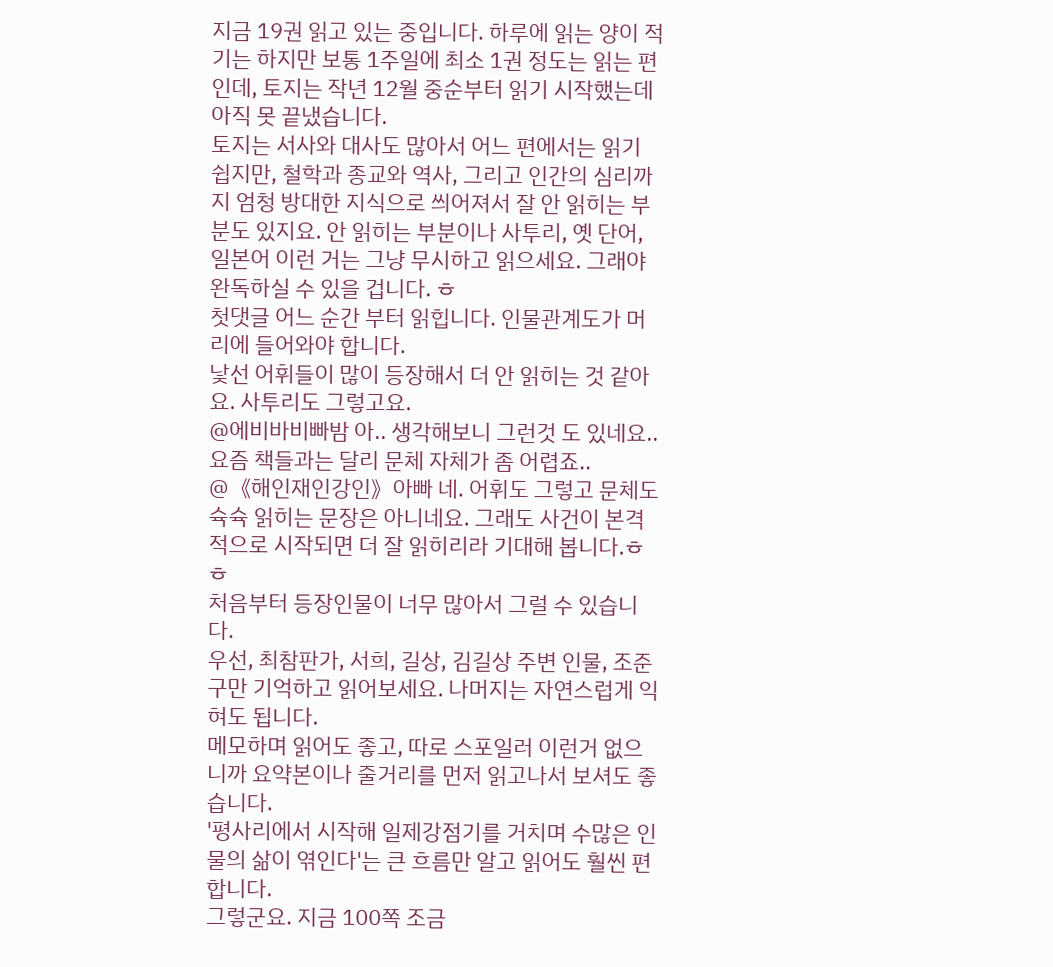지금 19권 읽고 있는 중입니다. 하루에 읽는 양이 적기는 하지만 보통 1주일에 최소 1권 정도는 읽는 편인데, 토지는 작년 12월 중순부터 읽기 시작했는데 아직 못 끝냈습니다.
토지는 서사와 대사도 많아서 어느 편에서는 읽기 쉽지만, 철학과 종교와 역사, 그리고 인간의 심리까지 엄청 방대한 지식으로 씌어져서 잘 안 읽히는 부분도 있지요. 안 읽히는 부분이나 사투리, 옛 단어, 일본어 이런 거는 그냥 무시하고 읽으세요. 그래야 완독하실 수 있을 겁니다. ㅎ
첫댓글 어느 순간 부터 읽힙니다. 인물관계도가 머리에 들어와야 합니다.
낯선 어휘들이 많이 등장해서 더 안 읽히는 것 같아요. 사투리도 그렇고요.
@에비바비빠밤 아.. 생각해보니 그런것 도 있네요.. 요즘 책들과는 달리 문체 자체가 좀 어렵죠..
@《해인재인강인》아빠 네. 어휘도 그렇고 문체도 슉슉 읽히는 문장은 아니네요. 그래도 사건이 본격적으로 시작되면 더 잘 읽히리라 기대해 봅니다.ㅎㅎ
처음부터 등장인물이 너무 많아서 그럴 수 있습니다.
우선, 최참판가, 서희, 길상, 김길상 주변 인물, 조준구만 기억하고 읽어보세요. 나머지는 자연스럽게 익혀도 됩니다.
메모하며 읽어도 좋고, 따로 스포일러 이런거 없으니까 요약본이나 줄거리를 먼저 읽고나서 보셔도 좋습니다.
'평사리에서 시작해 일제강점기를 거치며 수많은 인물의 삶이 엮인다'는 큰 흐름만 알고 읽어도 훨씬 편합니다.
그렇군요. 지금 100쪽 조금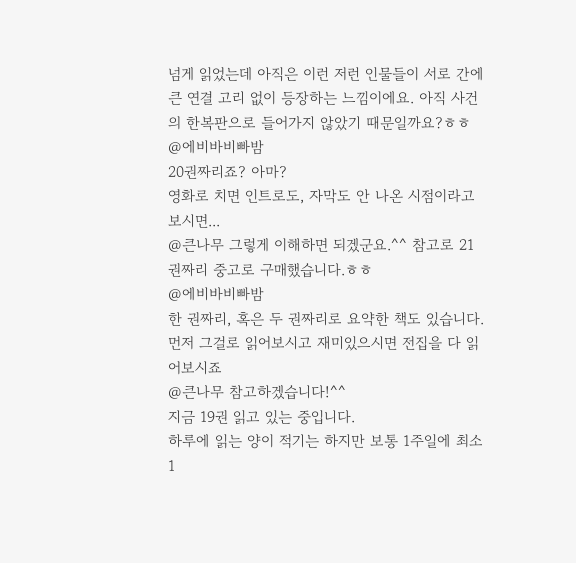넘게 읽었는데 아직은 이런 저런 인물들이 서로 간에 큰 연결 고리 없이 등장하는 느낌이에요. 아직 사건의 한복판으로 들어가지 않았기 때문일까요?ㅎㅎ
@에비바비빠밤
20권짜리죠? 아마?
영화로 치면 인트로도, 자막도 안 나온 시점이라고 보시면...
@큰나무 그렇게 이해하면 되겠군요.^^ 참고로 21권짜리 중고로 구매했습니다.ㅎㅎ
@에비바비빠밤
한 권짜리, 혹은 두 권짜리로 요약한 책도 있습니다.
먼저 그걸로 읽어보시고 재미있으시면 전집을 다 읽어보시죠
@큰나무 참고하겠습니다!^^
지금 19권 읽고 있는 중입니다.
하루에 읽는 양이 적기는 하지만 보통 1주일에 최소 1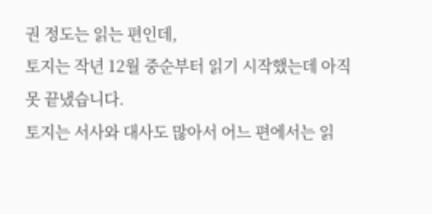권 정도는 읽는 편인데,
토지는 작년 12월 중순부터 읽기 시작했는데 아직 못 끝냈습니다.
토지는 서사와 대사도 많아서 어느 편에서는 읽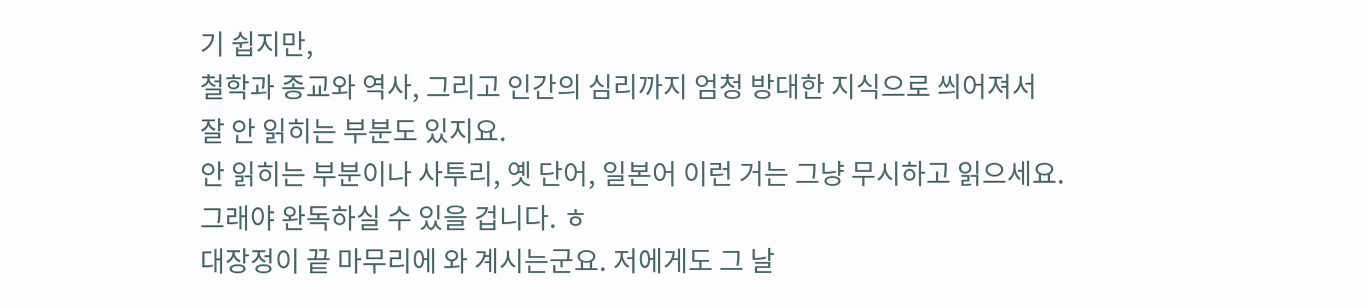기 쉽지만,
철학과 종교와 역사, 그리고 인간의 심리까지 엄청 방대한 지식으로 씌어져서
잘 안 읽히는 부분도 있지요.
안 읽히는 부분이나 사투리, 옛 단어, 일본어 이런 거는 그냥 무시하고 읽으세요.
그래야 완독하실 수 있을 겁니다. ㅎ
대장정이 끝 마무리에 와 계시는군요. 저에게도 그 날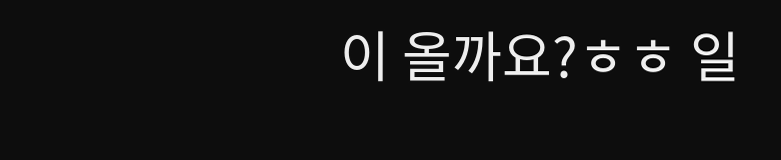이 올까요?ㅎㅎ 일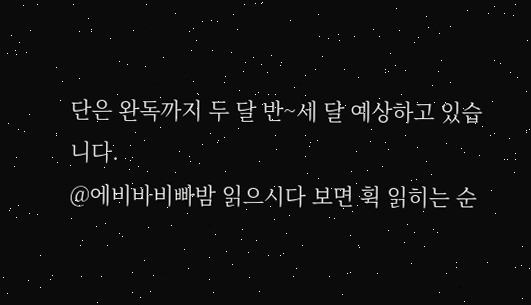단은 완독까지 두 달 반~세 달 예상하고 있습니다.
@에비바비빠밤 읽으시다 보면 휙 읽히는 순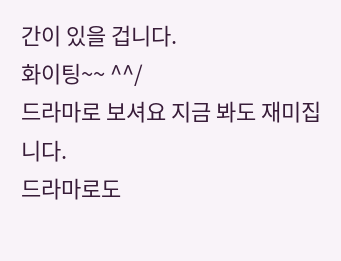간이 있을 겁니다.
화이팅~~ ^^/
드라마로 보셔요 지금 봐도 재미집니다.
드라마로도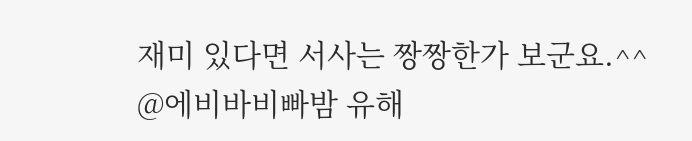재미 있다면 서사는 짱짱한가 보군요.^^
@에비바비빠밤 유해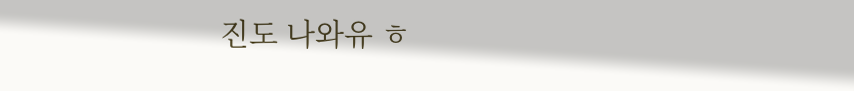진도 나와유 ㅎ